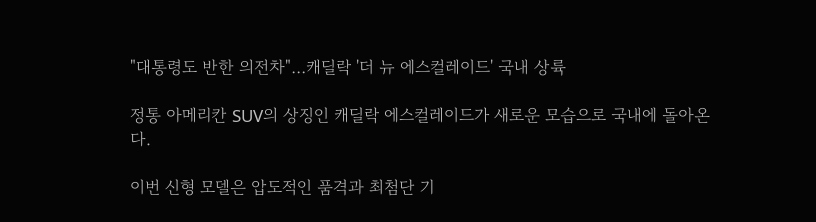"대통령도 반한 의전차"…캐딜락 '더 뉴 에스컬레이드' 국내 상륙

정통 아메리칸 SUV의 상징인 캐딜락 에스컬레이드가 새로운 모습으로 국내에 돌아온다.

이번 신형 모델은 압도적인 품격과 최첨단 기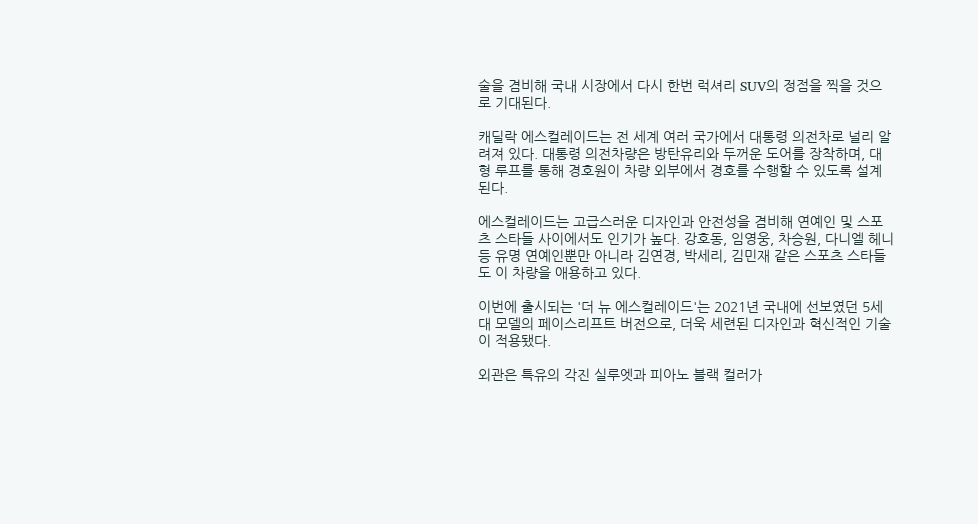술을 겸비해 국내 시장에서 다시 한번 럭셔리 SUV의 정점을 찍을 것으로 기대된다.

캐딜락 에스컬레이드는 전 세계 여러 국가에서 대통령 의전차로 널리 알려져 있다. 대통령 의전차량은 방탄유리와 두꺼운 도어를 장착하며, 대형 루프를 통해 경호원이 차량 외부에서 경호를 수행할 수 있도록 설계된다.

에스컬레이드는 고급스러운 디자인과 안전성을 겸비해 연예인 및 스포츠 스타들 사이에서도 인기가 높다. 강호동, 임영웅, 차승원, 다니엘 헤니 등 유명 연예인뿐만 아니라 김연경, 박세리, 김민재 같은 스포츠 스타들도 이 차량을 애용하고 있다.

이번에 출시되는 '더 뉴 에스컬레이드'는 2021년 국내에 선보였던 5세대 모델의 페이스리프트 버전으로, 더욱 세련된 디자인과 혁신적인 기술이 적용됐다.

외관은 특유의 각진 실루엣과 피아노 블랙 컬러가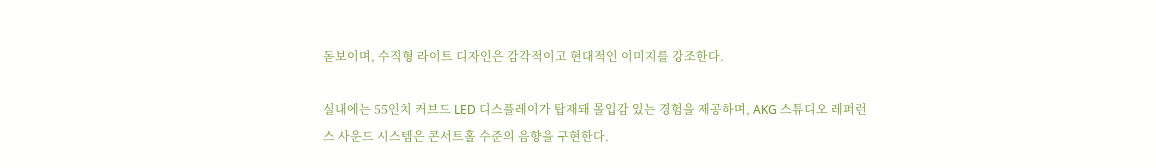돋보이며, 수직형 라이트 디자인은 감각적이고 현대적인 이미지를 강조한다.

실내에는 55인치 커브드 LED 디스플레이가 탑재돼 몰입감 있는 경험을 제공하며, AKG 스튜디오 레퍼런스 사운드 시스템은 콘서트홀 수준의 음향을 구현한다.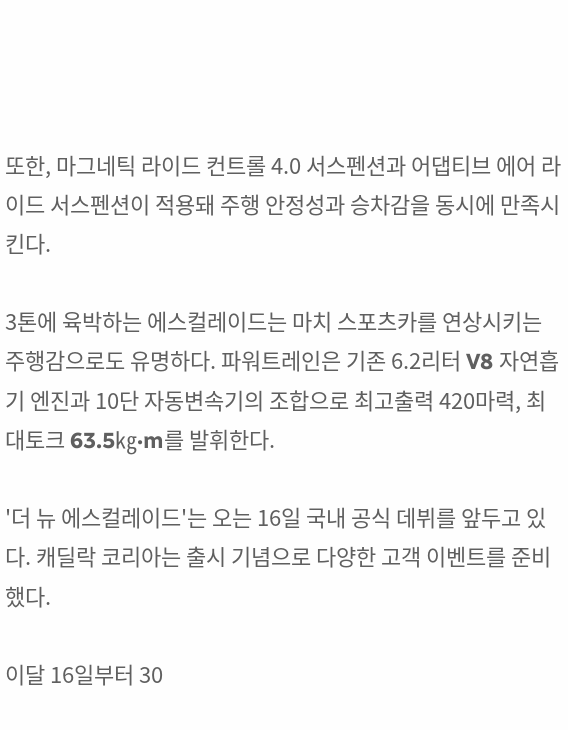또한, 마그네틱 라이드 컨트롤 4.0 서스펜션과 어댑티브 에어 라이드 서스펜션이 적용돼 주행 안정성과 승차감을 동시에 만족시킨다.

3톤에 육박하는 에스컬레이드는 마치 스포츠카를 연상시키는 주행감으로도 유명하다. 파워트레인은 기존 6.2리터 V8 자연흡기 엔진과 10단 자동변속기의 조합으로 최고출력 420마력, 최대토크 63.5㎏·m를 발휘한다.

'더 뉴 에스컬레이드'는 오는 16일 국내 공식 데뷔를 앞두고 있다. 캐딜락 코리아는 출시 기념으로 다양한 고객 이벤트를 준비했다.

이달 16일부터 30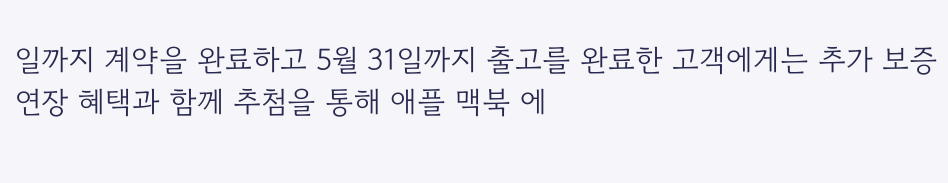일까지 계약을 완료하고 5월 31일까지 출고를 완료한 고객에게는 추가 보증 연장 혜택과 함께 추첨을 통해 애플 맥북 에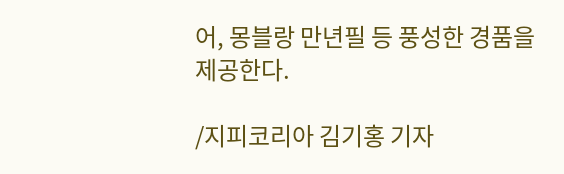어, 몽블랑 만년필 등 풍성한 경품을 제공한다.

/지피코리아 김기홍 기자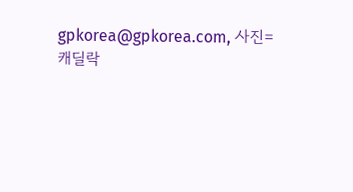gpkorea@gpkorea.com, 사진=캐딜락